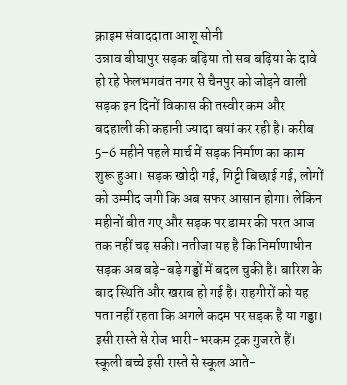क्राइम संवाददाता आशू सोनी
उन्नाव बीघापुर सड़क बढ़िया तो सब बढ़िया के दावे हो रहे फेलभगवंत नगर से चैनपुर को जोड़ने वाली सड़क इन दिनों विकास की तस्वीर कम और बदहाली की कहानी ज्यादा बयां कर रही है। करीब 5–6 महीने पहले मार्च में सड़क निर्माण का काम शुरू हुआ। सड़क खोदी गई, गिट्टी बिछाई गई, लोगों को उम्मीद जगी कि अब सफर आसान होगा। लेकिन महीनों बीत गए और सड़क पर डामर की परत आज तक नहीं चढ़ सकी। नतीजा यह है कि निर्माणाधीन सड़क अब बड़े-बड़े गड्ढों में बदल चुकी है। बारिश के बाद स्थिति और खराब हो गई है। राहगीरों को यह पता नहीं रहता कि अगले कदम पर सड़क है या गड्ढा। इसी रास्ते से रोज भारी-भरकम ट्रक गुजरते हैं। स्कूली बच्चे इसी रास्ते से स्कूल आते-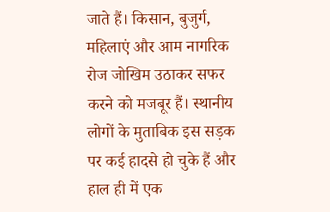जाते हैं। किसान, बुजुर्ग, महिलाएं और आम नागरिक रोज जोखिम उठाकर सफर करने को मजबूर हैं। स्थानीय लोगों के मुताबिक इस सड़क पर कई हादसे हो चुके हैं और हाल ही में एक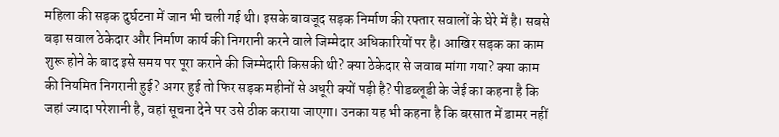महिला की सड़क दुर्घटना में जान भी चली गई थी। इसके बावजूद सड़क निर्माण की रफ्तार सवालों के घेरे में है। सबसे बड़ा सवाल ठेकेदार और निर्माण कार्य की निगरानी करने वाले जिम्मेदार अधिकारियों पर है। आखिर सड़क का काम शुरू होने के बाद इसे समय पर पूरा कराने की जिम्मेदारी किसकी थी? क्या ठेकेदार से जवाब मांगा गया? क्या काम की नियमित निगरानी हुई? अगर हुई तो फिर सड़क महीनों से अधूरी क्यों पड़ी है? पीडब्लूडी के जेई का कहना है कि जहां ज्यादा परेशानी है, वहां सूचना देने पर उसे ठीक कराया जाएगा। उनका यह भी कहना है कि बरसात में डामर नहीं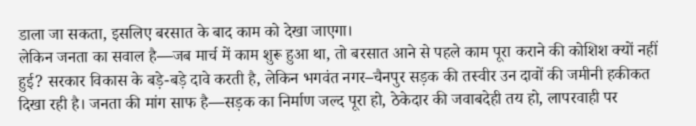डाला जा सकता, इसलिए बरसात के बाद काम को देखा जाएगा।
लेकिन जनता का सवाल है—जब मार्च में काम शुरू हुआ था, तो बरसात आने से पहले काम पूरा कराने की कोशिश क्यों नहीं हुई? सरकार विकास के बड़े-बड़े दावे करती है, लेकिन भगवंत नगर–चैनपुर सड़क की तस्वीर उन दावों की जमीनी हकीकत दिखा रही है। जनता की मांग साफ है—सड़क का निर्माण जल्द पूरा हो, ठेकेदार की जवाबदेही तय हो, लापरवाही पर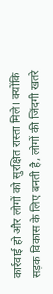कार्रवाई हो और लोगों को सुरक्षित रास्ता मिले। क्योंकि सड़क विकास के लिए बनती है, लोगों की जिंदगी खतरे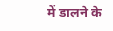में डालने के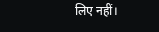लिए नहीं।